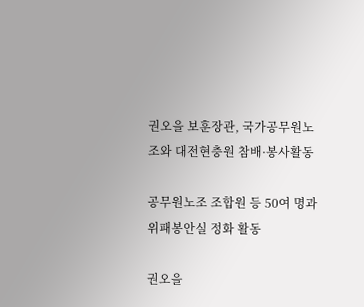권오을 보훈장관, 국가공무원노조와 대전현충원 참배·봉사활동

공무원노조 조합원 등 50여 명과 위패봉안실 정화 활동

권오을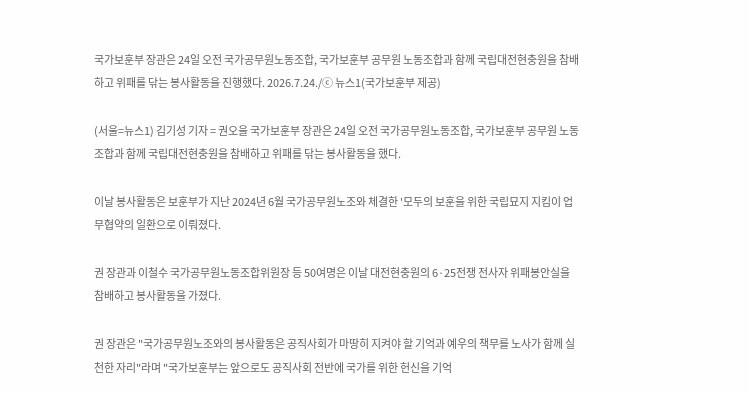국가보훈부 장관은 24일 오전 국가공무원노동조합, 국가보훈부 공무원 노동조합과 함께 국립대전현충원을 참배하고 위패를 닦는 봉사활동을 진행했다. 2026.7.24./ⓒ 뉴스1(국가보훈부 제공)

(서울=뉴스1) 김기성 기자 = 권오을 국가보훈부 장관은 24일 오전 국가공무원노동조합, 국가보훈부 공무원 노동조합과 함께 국립대전현충원을 참배하고 위패를 닦는 봉사활동을 했다.

이날 봉사활동은 보훈부가 지난 2024년 6월 국가공무원노조와 체결한 '모두의 보훈을 위한 국립묘지 지킴이 업무협약의 일환으로 이뤄졌다.

권 장관과 이철수 국가공무원노동조합위원장 등 50여명은 이날 대전현충원의 6·25전쟁 전사자 위패봉안실을 참배하고 봉사활동을 가졌다.

권 장관은 "국가공무원노조와의 봉사활동은 공직사회가 마땅히 지켜야 할 기억과 예우의 책무를 노사가 함께 실천한 자리"라며 "국가보훈부는 앞으로도 공직사회 전반에 국가를 위한 헌신을 기억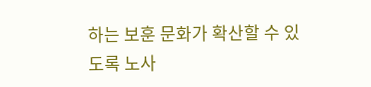하는 보훈 문화가 확산할 수 있도록 노사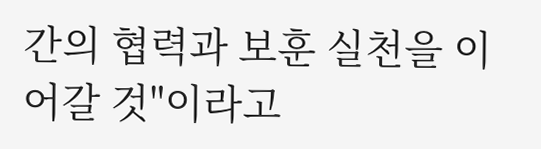간의 협력과 보훈 실천을 이어갈 것"이라고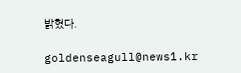밝혔다.

goldenseagull@news1.kr